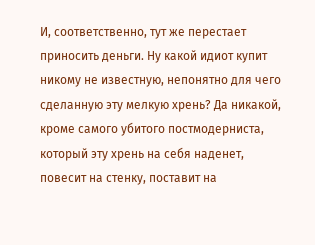И, соответственно, тут же перестает приносить деньги. Ну какой идиот купит никому не известную, непонятно для чего сделанную эту мелкую хрень? Да никакой, кроме самого убитого постмодерниста, который эту хрень на себя наденет, повесит на стенку, поставит на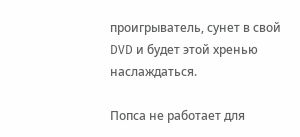проигрыватель, сунет в свой DVD и будет этой хренью наслаждаться.

Попса не работает для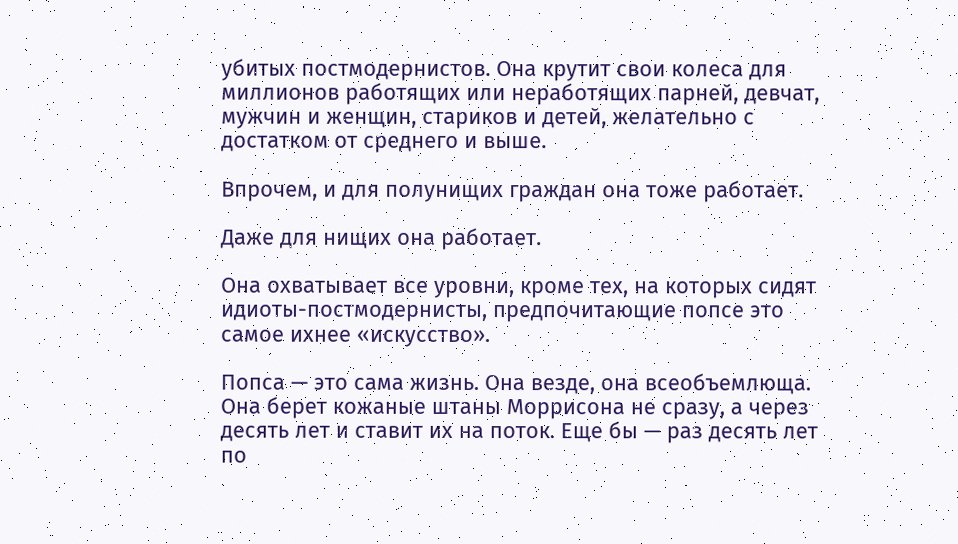убитых постмодернистов. Она крутит свои колеса для миллионов работящих или неработящих парней, девчат, мужчин и женщин, стариков и детей, желательно с достатком от среднего и выше.

Впрочем, и для полунищих граждан она тоже работает.

Даже для нищих она работает.

Она охватывает все уровни, кроме тех, на которых сидят идиоты-постмодернисты, предпочитающие попсе это самое ихнее «искусство».

Попса — это сама жизнь. Она везде, она всеобъемлюща. Она берет кожаные штаны Моррисона не сразу, а через десять лет и ставит их на поток. Еще бы — раз десять лет по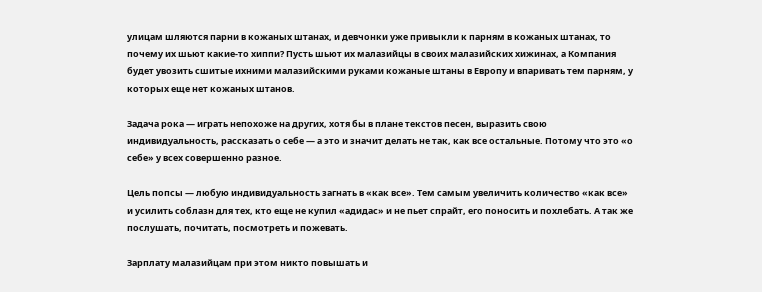улицам шляются парни в кожаных штанах, и девчонки уже привыкли к парням в кожаных штанах, то почему их шьют какие-то хиппи? Пусть шьют их малазийцы в своих малазийских хижинах, а Компания будет увозить сшитые ихними малазийскими руками кожаные штаны в Европу и впаривать тем парням, у которых еще нет кожаных штанов.

Задача рока — играть непохоже на других, хотя бы в плане текстов песен, выразить свою индивидуальность, рассказать о себе — а это и значит делать не так, как все остальные. Потому что это «о себе» у всех совершенно разное.

Цель попсы — любую индивидуальность загнать в «как все». Тем самым увеличить количество «как все» и усилить соблазн для тех, кто еще не купил «адидас» и не пьет спрайт, его поносить и похлебать. А так же послушать, почитать, посмотреть и пожевать.

Зарплату малазийцам при этом никто повышать и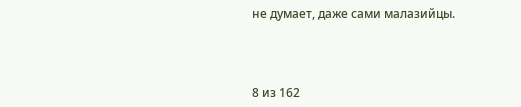не думает, даже сами малазийцы.



8 из 162